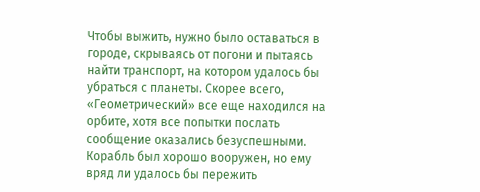Чтобы выжить, нужно было оставаться в городе, скрываясь от погони и пытаясь найти транспорт, на котором удалось бы убраться с планеты. Скорее всего, «Геометрический» все еще находился на орбите, хотя все попытки послать сообщение оказались безуспешными. Корабль был хорошо вооружен, но ему вряд ли удалось бы пережить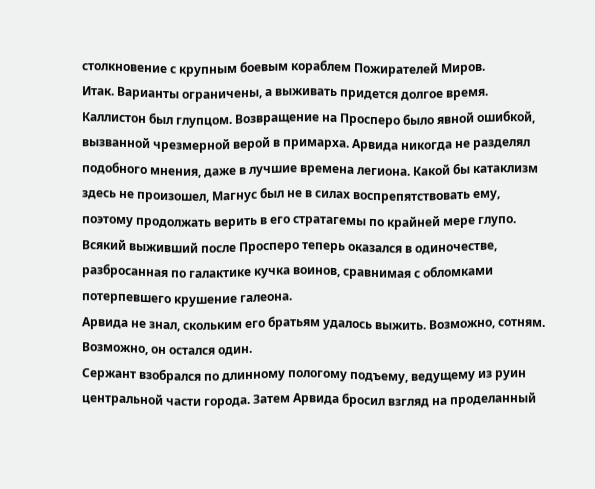столкновение с крупным боевым кораблем Пожирателей Миров.
Итак. Варианты ограничены, а выживать придется долгое время.
Каллистон был глупцом. Возвращение на Просперо было явной ошибкой, вызванной чрезмерной верой в примарха. Арвида никогда не разделял подобного мнения, даже в лучшие времена легиона. Какой бы катаклизм здесь не произошел, Магнус был не в силах воспрепятствовать ему, поэтому продолжать верить в его стратагемы по крайней мере глупо. Всякий выживший после Просперо теперь оказался в одиночестве, разбросанная по галактике кучка воинов, сравнимая с обломками потерпевшего крушение галеона.
Арвида не знал, скольким его братьям удалось выжить. Возможно, сотням. Возможно, он остался один.
Сержант взобрался по длинному пологому подъему, ведущему из руин центральной части города. Затем Арвида бросил взгляд на проделанный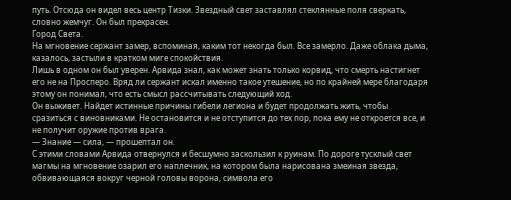путь. Отсюда он видел весь центр Тизки. Звездный свет заставлял стеклянные поля сверкать, словно жемчуг. Он был прекрасен.
Город Света.
На мгновение сержант замер, вспоминая, каким тот некогда был. Все замерло. Даже облака дыма, казалось, застыли в кратком миге спокойствия.
Лишь в одном он был уверен. Арвида знал, как может знать только корвид, что смерть настигнет его не на Просперо. Вряд ли сержант искал именно такое утешение, но по крайней мере благодаря этому он понимал, что есть смысл рассчитывать следующий ход.
Он выживет. Найдет истинные причины гибели легиона и будет продолжать жить, чтобы сразиться с виновниками. Не остановится и не отступится до тех пор, пока ему не откроется все, и не получит оружие против врага.
— Знание — сила, — прошептал он.
С этими словами Арвида отвернулся и бесшумно заскользил к руинам. По дороге тусклый свет магмы на мгновение озарил его наплечник, на котором была нарисована змеиная звезда, обвивающаяся вокруг черной головы ворона, символа его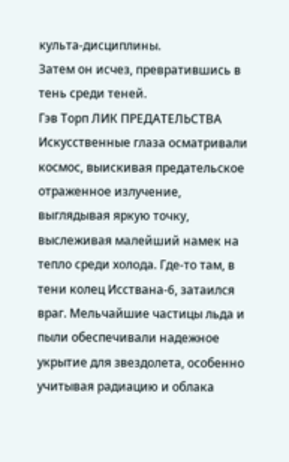культа-дисциплины.
Затем он исчез, превратившись в тень среди теней.
Гэв Торп ЛИК ПРЕДАТЕЛЬСТВА
Искусственные глаза осматривали космос, выискивая предательское отраженное излучение, выглядывая яркую точку, выслеживая малейший намек на тепло среди холода. Где-то там, в тени колец Исствана-6, затаился враг. Мельчайшие частицы льда и пыли обеспечивали надежное укрытие для звездолета, особенно учитывая радиацию и облака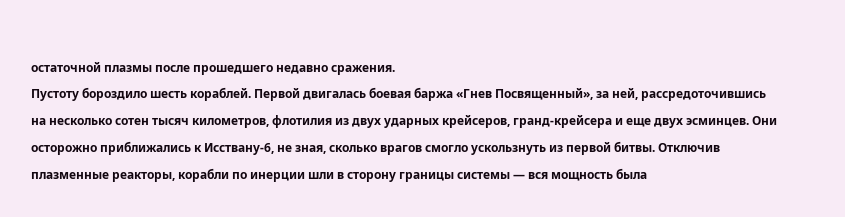остаточной плазмы после прошедшего недавно сражения.
Пустоту бороздило шесть кораблей. Первой двигалась боевая баржа «Гнев Посвященный», за ней, рассредоточившись на несколько сотен тысяч километров, флотилия из двух ударных крейсеров, гранд-крейсера и еще двух эсминцев. Они осторожно приближались к Исствану-6, не зная, сколько врагов смогло ускользнуть из первой битвы. Отключив плазменные реакторы, корабли по инерции шли в сторону границы системы — вся мощность была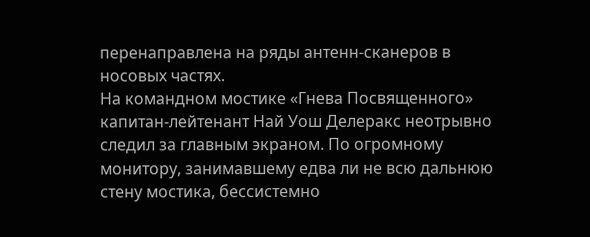перенаправлена на ряды антенн-сканеров в носовых частях.
На командном мостике «Гнева Посвященного» капитан-лейтенант Най Уош Делеракс неотрывно следил за главным экраном. По огромному монитору, занимавшему едва ли не всю дальнюю стену мостика, бессистемно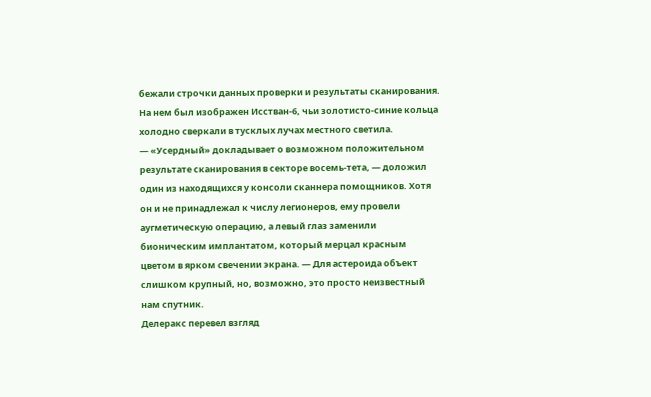бежали строчки данных проверки и результаты сканирования. На нем был изображен Исстван-6, чьи золотисто-синие кольца холодно сверкали в тусклых лучах местного светила.
— «Усердный» докладывает о возможном положительном результате сканирования в секторе восемь-тета, — доложил один из находящихся у консоли сканнера помощников. Хотя он и не принадлежал к числу легионеров, ему провели аугметическую операцию, а левый глаз заменили бионическим имплантатом, который мерцал красным цветом в ярком свечении экрана. — Для астероида объект слишком крупный, но, возможно, это просто неизвестный нам спутник.
Делеракс перевел взгляд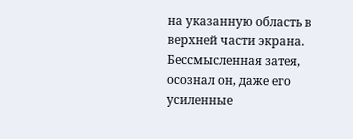на указанную область в верхней части экрана. Бессмысленная затея, осознал он, даже его усиленные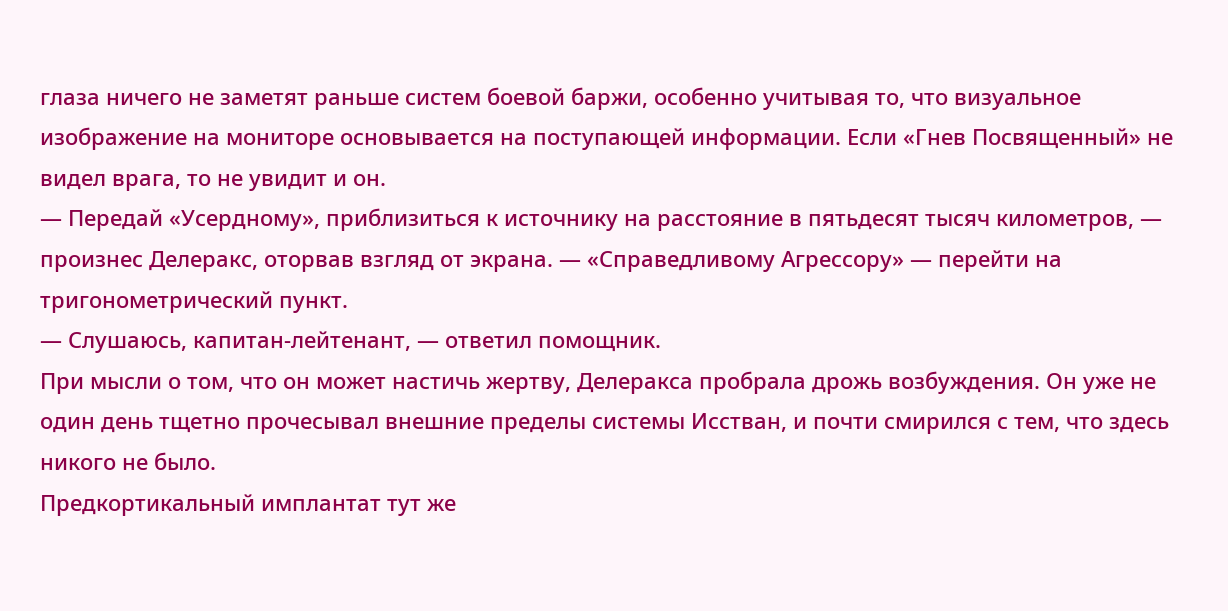глаза ничего не заметят раньше систем боевой баржи, особенно учитывая то, что визуальное изображение на мониторе основывается на поступающей информации. Если «Гнев Посвященный» не видел врага, то не увидит и он.
— Передай «Усердному», приблизиться к источнику на расстояние в пятьдесят тысяч километров, — произнес Делеракс, оторвав взгляд от экрана. — «Справедливому Агрессору» — перейти на тригонометрический пункт.
— Слушаюсь, капитан-лейтенант, — ответил помощник.
При мысли о том, что он может настичь жертву, Делеракса пробрала дрожь возбуждения. Он уже не один день тщетно прочесывал внешние пределы системы Исстван, и почти смирился с тем, что здесь никого не было.
Предкортикальный имплантат тут же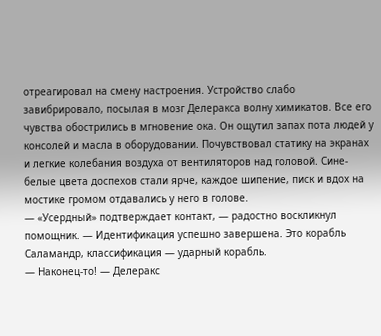отреагировал на смену настроения. Устройство слабо завибрировало, посылая в мозг Делеракса волну химикатов. Все его чувства обострились в мгновение ока. Он ощутил запах пота людей у консолей и масла в оборудовании. Почувствовал статику на экранах и легкие колебания воздуха от вентиляторов над головой. Сине-белые цвета доспехов стали ярче, каждое шипение, писк и вдох на мостике громом отдавались у него в голове.
— «Усердный» подтверждает контакт, — радостно воскликнул помощник. — Идентификация успешно завершена. Это корабль Саламандр, классификация — ударный корабль.
— Наконец-то! — Делеракс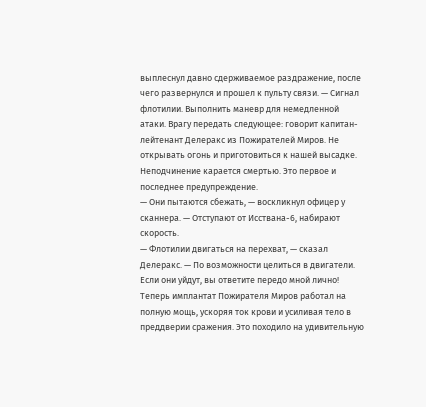выплеснул давно сдерживаемое раздражение, после чего развернулся и прошел к пульту связи. — Сигнал флотилии. Выполнить маневр для немедленной атаки. Врагу передать следующее: говорит капитан-лейтенант Делеракс из Пожирателей Миров. Не открывать огонь и приготовиться к нашей высадке. Неподчинение карается смертью. Это первое и последнее предупреждение.
— Они пытаются сбежать, — воскликнул офицер у сканнера. — Отступают от Исствана-6, набирают скорость.
— Флотилии двигаться на перехват, — сказал Делеракс. — По возможности целиться в двигатели. Если они уйдут, вы ответите передо мной лично!
Теперь имплантат Пожирателя Миров работал на полную мощь, ускоряя ток крови и усиливая тело в преддверии сражения. Это походило на удивительную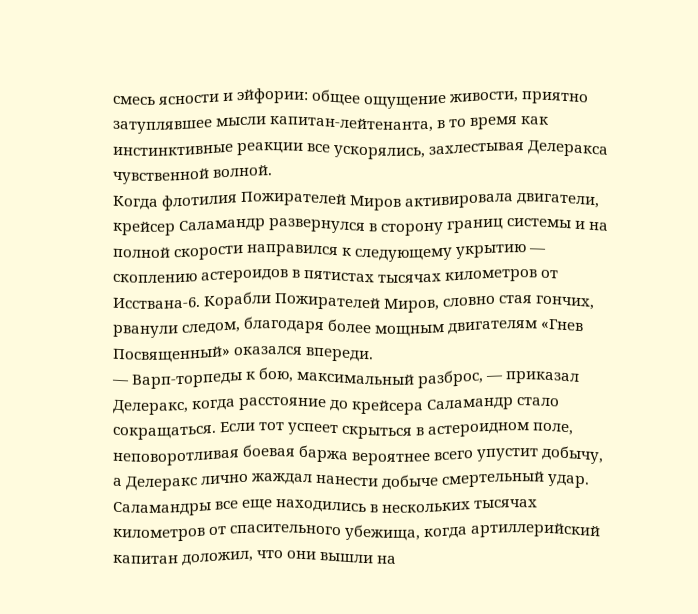смесь ясности и эйфории: общее ощущение живости, приятно затуплявшее мысли капитан-лейтенанта, в то время как инстинктивные реакции все ускорялись, захлестывая Делеракса чувственной волной.
Когда флотилия Пожирателей Миров активировала двигатели, крейсер Саламандр развернулся в сторону границ системы и на полной скорости направился к следующему укрытию — скоплению астероидов в пятистах тысячах километров от Исствана-6. Корабли Пожирателей Миров, словно стая гончих, рванули следом, благодаря более мощным двигателям «Гнев Посвященный» оказался впереди.
— Варп-торпеды к бою, максимальный разброс, — приказал Делеракс, когда расстояние до крейсера Саламандр стало сокращаться. Если тот успеет скрыться в астероидном поле, неповоротливая боевая баржа вероятнее всего упустит добычу, а Делеракс лично жаждал нанести добыче смертельный удар.
Саламандры все еще находились в нескольких тысячах километров от спасительного убежища, когда артиллерийский капитан доложил, что они вышли на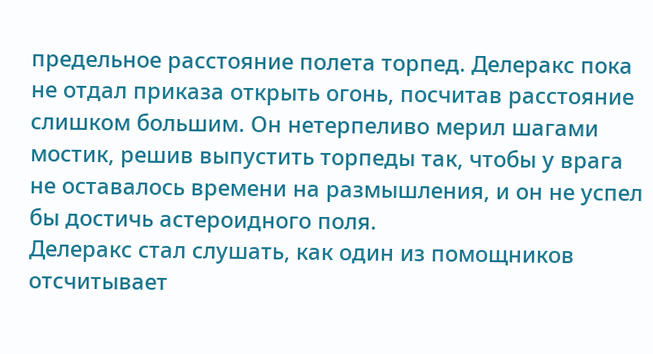предельное расстояние полета торпед. Делеракс пока не отдал приказа открыть огонь, посчитав расстояние слишком большим. Он нетерпеливо мерил шагами мостик, решив выпустить торпеды так, чтобы у врага не оставалось времени на размышления, и он не успел бы достичь астероидного поля.
Делеракс стал слушать, как один из помощников отсчитывает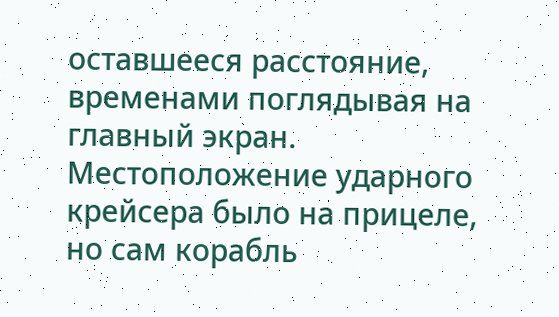оставшееся расстояние, временами поглядывая на главный экран. Местоположение ударного крейсера было на прицеле, но сам корабль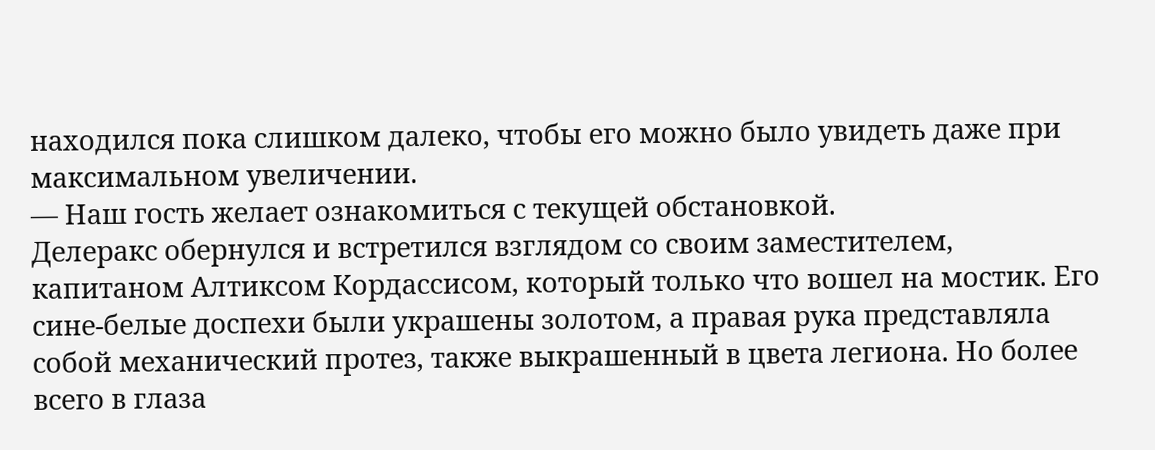находился пока слишком далеко, чтобы его можно было увидеть даже при максимальном увеличении.
— Наш гость желает ознакомиться с текущей обстановкой.
Делеракс обернулся и встретился взглядом со своим заместителем, капитаном Алтиксом Кордассисом, который только что вошел на мостик. Его сине-белые доспехи были украшены золотом, а правая рука представляла собой механический протез, также выкрашенный в цвета легиона. Но более всего в глаза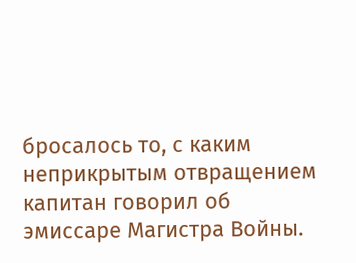бросалось то, с каким неприкрытым отвращением капитан говорил об эмиссаре Магистра Войны.